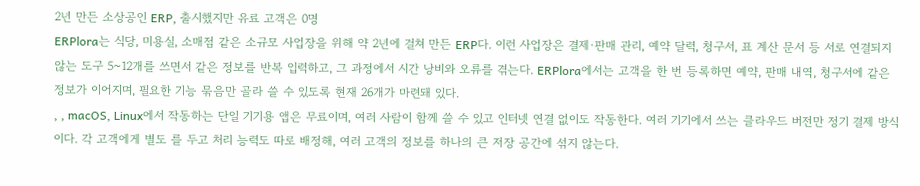2년 만든 소상공인 ERP, 출시했지만 유료 고객은 0명
ERPlora는 식당, 미용실, 소매점 같은 소규모 사업장을 위해 약 2년에 걸쳐 만든 ERP다. 이런 사업장은 결제·판매 관리, 예약 달력, 청구서, 표 계산 문서 등 서로 연결되지 않는 도구 5~12개를 쓰면서 같은 정보를 반복 입력하고, 그 과정에서 시간 낭비와 오류를 겪는다. ERPlora에서는 고객을 한 번 등록하면 예약, 판매 내역, 청구서에 같은 정보가 이어지며, 필요한 기능 묶음만 골라 쓸 수 있도록 현재 26개가 마련돼 있다.
, , macOS, Linux에서 작동하는 단일 기기용 앱은 무료이며, 여러 사람이 함께 쓸 수 있고 인터넷 연결 없이도 작동한다. 여러 기기에서 쓰는 클라우드 버전만 정기 결제 방식이다. 각 고객에게 별도 를 두고 처리 능력도 따로 배정해, 여러 고객의 정보를 하나의 큰 저장 공간에 섞지 않는다.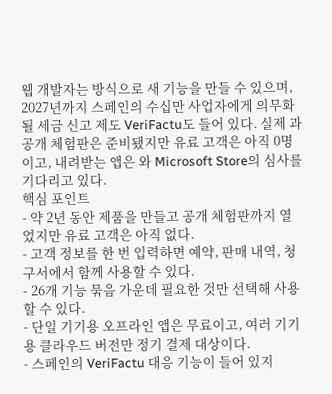웹 개발자는 방식으로 새 기능을 만들 수 있으며, 2027년까지 스페인의 수십만 사업자에게 의무화될 세금 신고 제도 VeriFactu도 들어 있다. 실제 과 공개 체험판은 준비됐지만 유료 고객은 아직 0명이고, 내려받는 앱은 와 Microsoft Store의 심사를 기다리고 있다.
핵심 포인트
- 약 2년 동안 제품을 만들고 공개 체험판까지 열었지만 유료 고객은 아직 없다.
- 고객 정보를 한 번 입력하면 예약, 판매 내역, 청구서에서 함께 사용할 수 있다.
- 26개 기능 묶음 가운데 필요한 것만 선택해 사용할 수 있다.
- 단일 기기용 오프라인 앱은 무료이고, 여러 기기용 클라우드 버전만 정기 결제 대상이다.
- 스페인의 VeriFactu 대응 기능이 들어 있지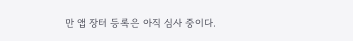만 앱 장터 등록은 아직 심사 중이다.